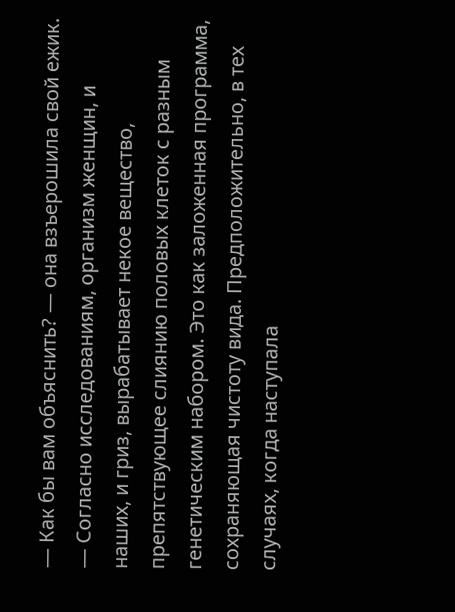— Как бы вам объяснить? — она взъерошила свой ежик. — Согласно исследованиям, организм женщин, и наших, и гриз, вырабатывает некое вещество, препятствующее слиянию половых клеток с разным генетическим набором. Это как заложенная программа, сохраняющая чистоту вида. Предположительно, в тех случаях, когда наступала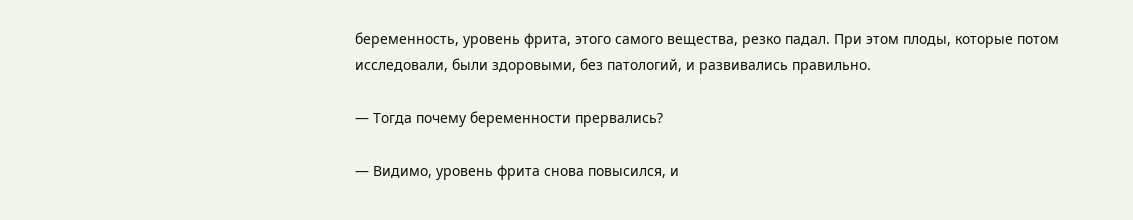беременность, уровень фрита, этого самого вещества, резко падал. При этом плоды, которые потом исследовали, были здоровыми, без патологий, и развивались правильно.

— Тогда почему беременности прервались?

— Видимо, уровень фрита снова повысился, и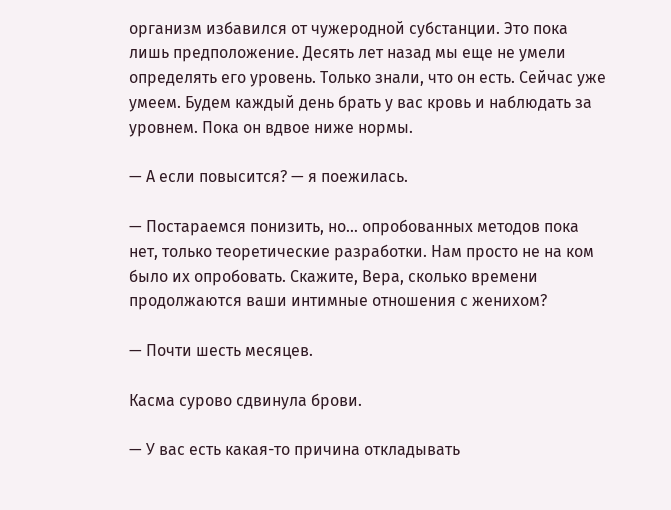организм избавился от чужеродной субстанции. Это пока лишь предположение. Десять лет назад мы еще не умели определять его уровень. Только знали, что он есть. Сейчас уже умеем. Будем каждый день брать у вас кровь и наблюдать за уровнем. Пока он вдвое ниже нормы.

— А если повысится? — я поежилась.

— Постараемся понизить, но… опробованных методов пока нет, только теоретические разработки. Нам просто не на ком было их опробовать. Скажите, Вера, сколько времени продолжаются ваши интимные отношения с женихом?

— Почти шесть месяцев.

Касма сурово сдвинула брови.

— У вас есть какая-то причина откладывать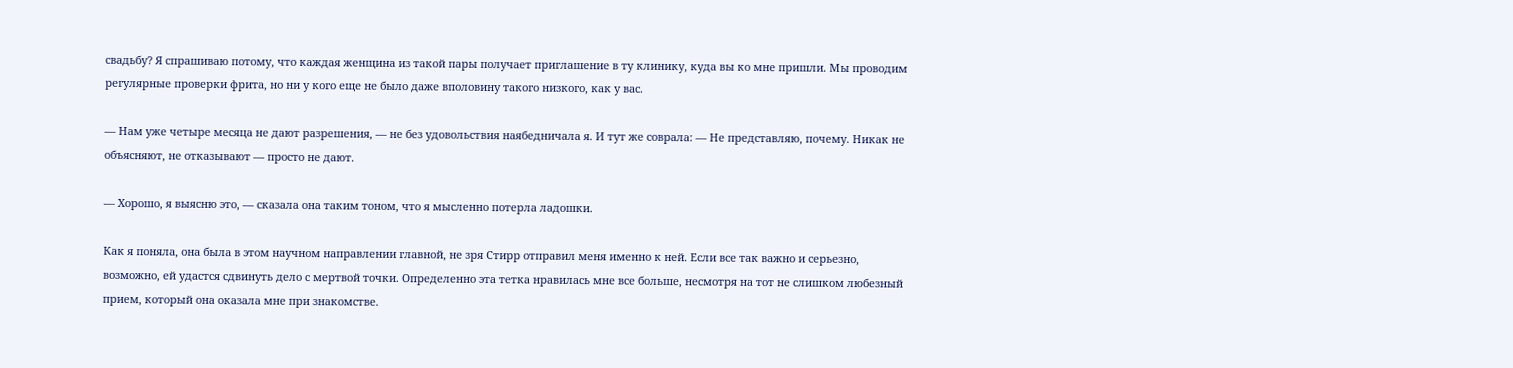свадьбу? Я спрашиваю потому, что каждая женщина из такой пары получает приглашение в ту клинику, куда вы ко мне пришли. Мы проводим регулярные проверки фрита, но ни у кого еще не было даже вполовину такого низкого, как у вас.

— Нам уже четыре месяца не дают разрешения, — не без удовольствия наябедничала я. И тут же соврала: — Не представляю, почему. Никак не объясняют, не отказывают — просто не дают.

— Хорошо, я выясню это, — сказала она таким тоном, что я мысленно потерла ладошки.

Как я поняла, она была в этом научном направлении главной, не зря Стирр отправил меня именно к ней. Если все так важно и серьезно, возможно, ей удастся сдвинуть дело с мертвой точки. Определенно эта тетка нравилась мне все больше, несмотря на тот не слишком любезный прием, который она оказала мне при знакомстве.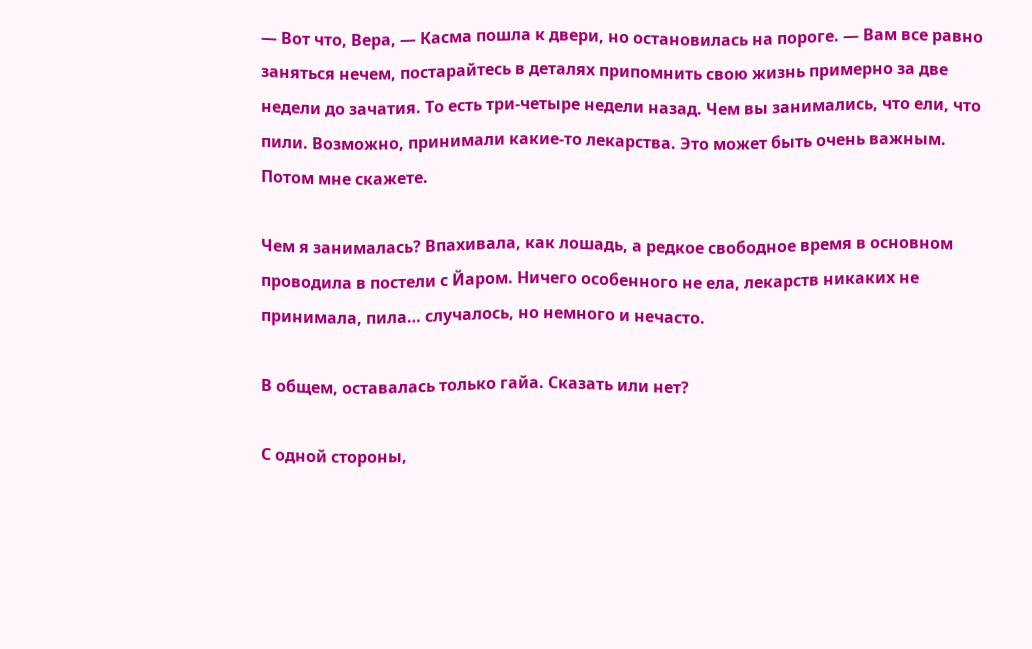— Вот что, Вера, — Касма пошла к двери, но остановилась на пороге. — Вам все равно заняться нечем, постарайтесь в деталях припомнить свою жизнь примерно за две недели до зачатия. То есть три-четыре недели назад. Чем вы занимались, что ели, что пили. Возможно, принимали какие-то лекарства. Это может быть очень важным. Потом мне скажете.

Чем я занималась? Впахивала, как лошадь, а редкое свободное время в основном проводила в постели с Йаром. Ничего особенного не ела, лекарств никаких не принимала, пила… случалось, но немного и нечасто.

В общем, оставалась только гайа. Сказать или нет?

С одной стороны,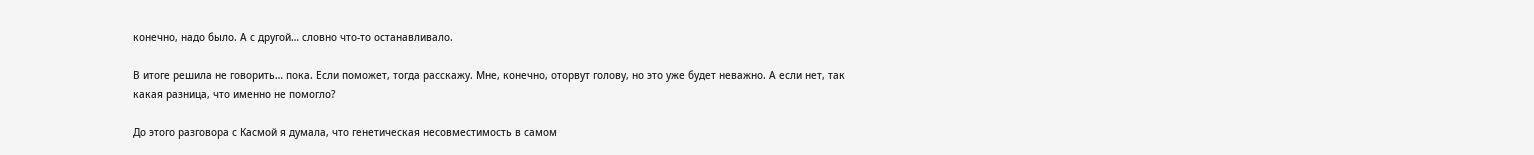конечно, надо было. А с другой… словно что-то останавливало.

В итоге решила не говорить… пока. Если поможет, тогда расскажу. Мне, конечно, оторвут голову, но это уже будет неважно. А если нет, так какая разница, что именно не помогло?

До этого разговора с Касмой я думала, что генетическая несовместимость в самом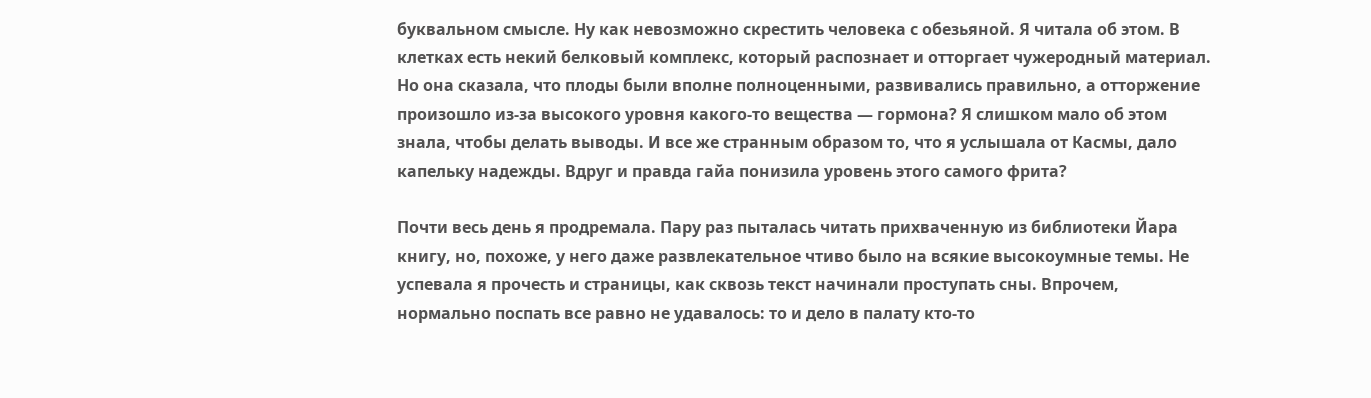буквальном смысле. Ну как невозможно скрестить человека с обезьяной. Я читала об этом. В клетках есть некий белковый комплекс, который распознает и отторгает чужеродный материал. Но она сказала, что плоды были вполне полноценными, развивались правильно, а отторжение произошло из-за высокого уровня какого-то вещества — гормона? Я слишком мало об этом знала, чтобы делать выводы. И все же странным образом то, что я услышала от Касмы, дало капельку надежды. Вдруг и правда гайа понизила уровень этого самого фрита?

Почти весь день я продремала. Пару раз пыталась читать прихваченную из библиотеки Йара книгу, но, похоже, у него даже развлекательное чтиво было на всякие высокоумные темы. Не успевала я прочесть и страницы, как сквозь текст начинали проступать сны. Впрочем, нормально поспать все равно не удавалось: то и дело в палату кто-то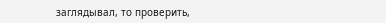заглядывал, то проверить,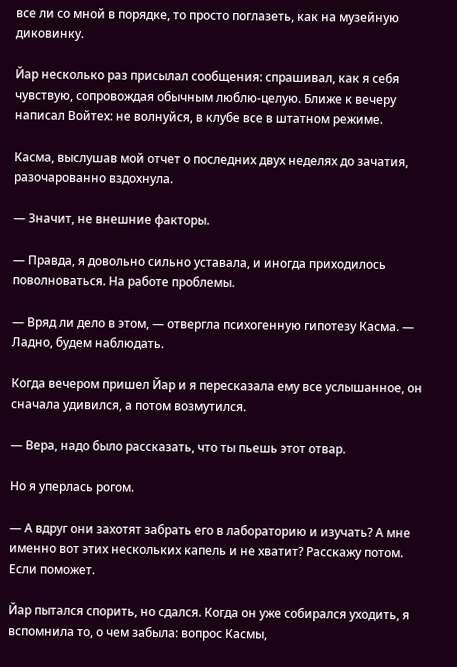все ли со мной в порядке, то просто поглазеть, как на музейную диковинку.

Йар несколько раз присылал сообщения: спрашивал, как я себя чувствую, сопровождая обычным люблю-целую. Ближе к вечеру написал Войтех: не волнуйся, в клубе все в штатном режиме.

Касма, выслушав мой отчет о последних двух неделях до зачатия, разочарованно вздохнула.

— Значит, не внешние факторы.

— Правда, я довольно сильно уставала, и иногда приходилось поволноваться. На работе проблемы.

— Вряд ли дело в этом, — отвергла психогенную гипотезу Касма. — Ладно, будем наблюдать.

Когда вечером пришел Йар и я пересказала ему все услышанное, он сначала удивился, а потом возмутился.

— Вера, надо было рассказать, что ты пьешь этот отвар.

Но я уперлась рогом.

— А вдруг они захотят забрать его в лабораторию и изучать? А мне именно вот этих нескольких капель и не хватит? Расскажу потом. Если поможет.

Йар пытался спорить, но сдался. Когда он уже собирался уходить, я вспомнила то, о чем забыла: вопрос Касмы,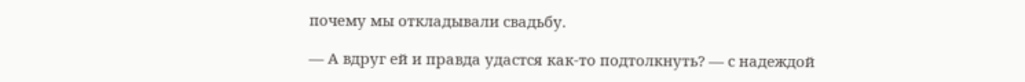почему мы откладывали свадьбу.

— А вдруг ей и правда удастся как-то подтолкнуть? — с надеждой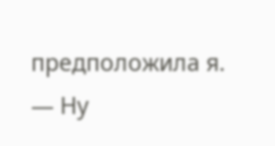предположила я. — Ну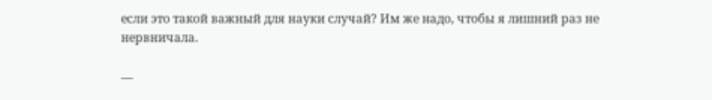если это такой важный для науки случай? Им же надо, чтобы я лишний раз не нервничала.

—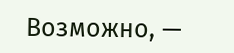Возможно, —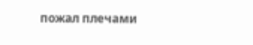пожал плечами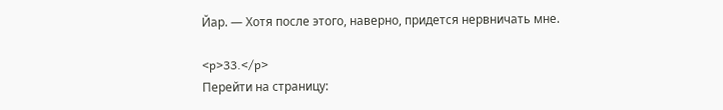Йар. — Хотя после этого, наверно, придется нервничать мне.

<p>33.</p>
Перейти на страницу: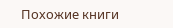Похожие книги